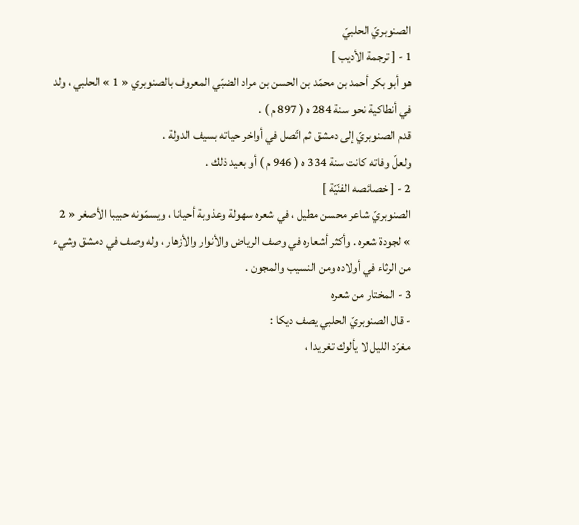الصنوبريّ الحلبيّ
1 - [ ترجمة الأديب ]
هو أبو بكر أحمد بن محمّد بن الحسن بن مراد الضبّي المعروف بالصنوبري « 1 » الحلبي ، ولد في أنطاكية نحو سنة 284 ه ( 897 م ) .
قدم الصنوبريّ إلى دمشق ثم اتّصل في أواخر حياته بسيف الدولة .
ولعلّ وفاته كانت سنة 334 ه ( 946 م ) أو بعيد ذلك .
2 - [ خصائصه الفنّيّة ]
الصنوبريّ شاعر محسن مطيل ، في شعره سهولة وعذوبة أحيانا ، ويسمّونه حبيبا الأصغر « 2 » لجودة شعره . وأكثر أشعاره في وصف الرياض والأنوار والأزهار ، وله وصف في دمشق وشيء من الرثاء في أولاده ومن النسيب والمجون .
3 - المختار من شعره
- قال الصنوبريّ الحلبي يصف ديكا :
مغرّد الليل لا يألوك تغريدا ،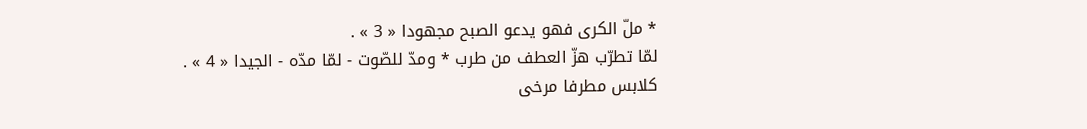* ملّ الكرى فهو يدعو الصبح مجهودا « 3 » .
لمّا تطرّب هزّ العطف من طرب * ومدّ للصّوت - لمّا مدّه - الجيدا « 4 » .
كلابس مطرفا مرخى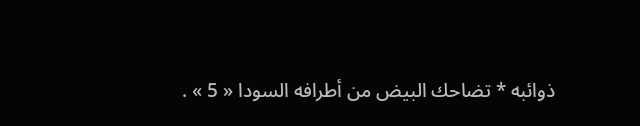ذوائبه * تضاحك البيض من أطرافه السودا « 5 » .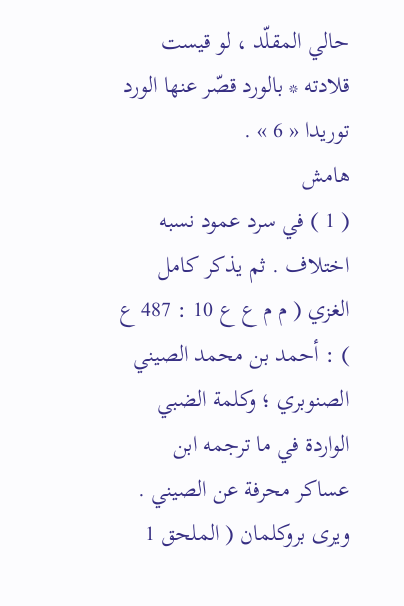حالي المقلّد ، لو قيست قلادته * بالورد قصّر عنها الورد توريدا « 6 » .
هامش
( 1 ) في سرد عمود نسبه اختلاف . ثم يذكر كامل الغزي ( م م ع ع 10 : 487 ع ) : أحمد بن محمد الصيني الصنوبري ؛ وكلمة الضبي الواردة في ما ترجمه ابن عساكر محرفة عن الصيني . ويرى بروكلمان ( الملحق 1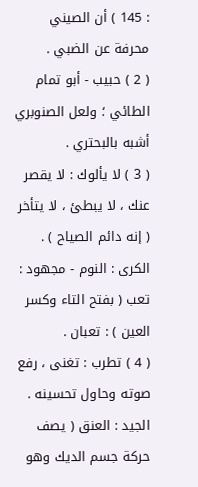: 145 ) أن الصيني محرفة عن الضبي .
( 2 ) حبيب - أبو تمام الطائي ؛ ولعل الصنوبري أشبه بالبحتري .
( 3 ) لا يألوك : لا يقصر عنك ، لا يبطئ ، لا يتأخر ( إنه دائم الصياح ) . الكرى : النوم - مجهود : تعب ( بفتح التاء وكسر العين ) : تعبان .
( 4 ) تطرب : تغنى ، رفع صوته وحاول تحسينه . الجيد : العنق ( يصف حركة جسم الديك وهو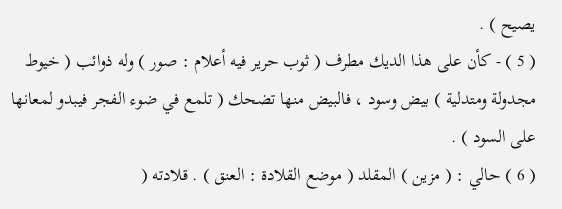يصيح ) .
( 5 ) - كأن على هذا الديك مطرف ( ثوب حرير فيه أعلام : صور ) وله ذوائب ( خيوط مجدولة ومتدلية ) بيض وسود ، فالبيض منها تضحك ( تلمع في ضوء الفجر فيبدو لمعانها على السود ) .
( 6 ) حالي : ( مزين ) المقلد ( موضع القلادة : العنق ) . قلادته (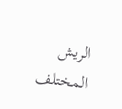الريش المختلف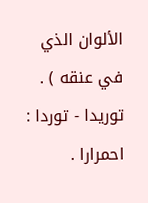الألوان الذي في عنقه ) .
توريدا - توردا : احمرارا .